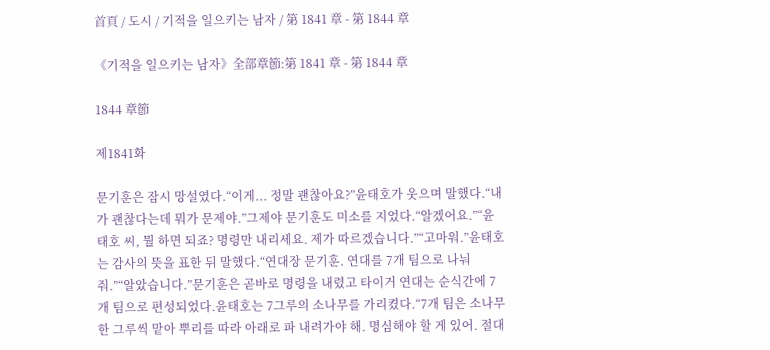首頁 / 도시 / 기적을 일으키는 남자 / 第 1841 章 - 第 1844 章

《기적을 일으키는 남자》全部章節:第 1841 章 - 第 1844 章

1844 章節

제1841화

문기훈은 잠시 망설였다.“이게... 정말 괜찮아요?”윤태호가 웃으며 말했다.“내가 괜찮다는데 뭐가 문제야.”그제야 문기훈도 미소를 지었다.“알겠어요.”“윤태호 씨, 뭘 하면 되죠? 명령만 내리세요. 제가 따르겠습니다.”“고마워.”윤태호는 감사의 뜻을 표한 뒤 말했다.“연대장 문기훈. 연대를 7개 팀으로 나눠 줘.”“알았습니다.”문기훈은 곧바로 명령을 내렸고 타이거 연대는 순식간에 7개 팀으로 편성되었다.윤태호는 7그루의 소나무를 가리켰다.“7개 팀은 소나무 한 그루씩 맡아 뿌리를 따라 아래로 파 내려가야 해. 명심해야 할 게 있어. 절대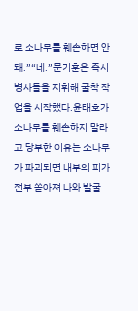로 소나무를 훼손하면 안 돼.”“네.”문기훈은 즉시 병사들을 지휘해 굴착 작업을 시작했다.윤태호가 소나무를 훼손하지 말라고 당부한 이유는 소나무가 파괴되면 내부의 피가 전부 쏟아져 나와 발굴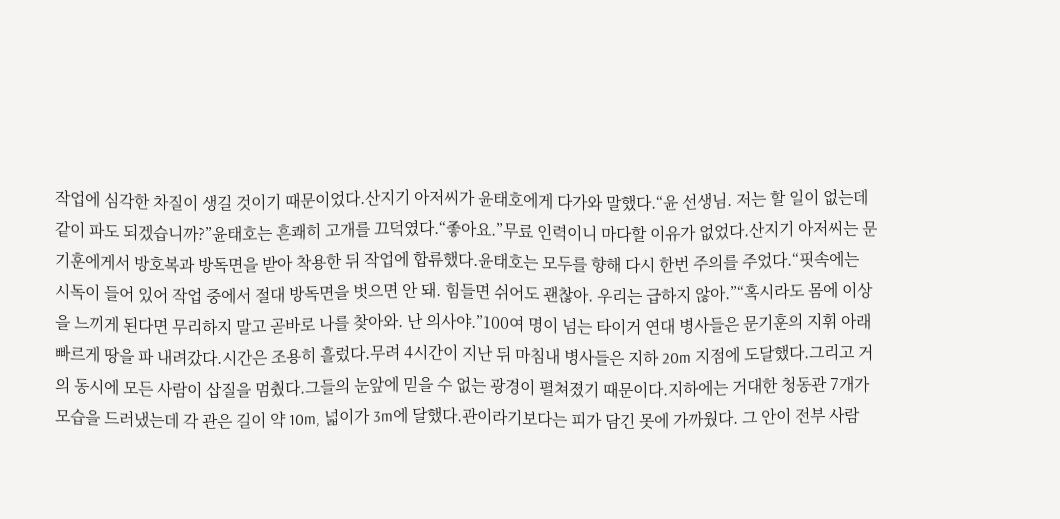작업에 심각한 차질이 생길 것이기 때문이었다.산지기 아저씨가 윤태호에게 다가와 말했다.“윤 선생님. 저는 할 일이 없는데 같이 파도 되겠습니까?”윤태호는 흔쾌히 고개를 끄덕였다.“좋아요.”무료 인력이니 마다할 이유가 없었다.산지기 아저씨는 문기훈에게서 방호복과 방독면을 받아 착용한 뒤 작업에 합류했다.윤태호는 모두를 향해 다시 한번 주의를 주었다.“핏속에는 시독이 들어 있어 작업 중에서 절대 방독면을 벗으면 안 돼. 힘들면 쉬어도 괜찮아. 우리는 급하지 않아.”“혹시라도 몸에 이상을 느끼게 된다면 무리하지 말고 곧바로 나를 찾아와. 난 의사야.”100여 명이 넘는 타이거 연대 병사들은 문기훈의 지휘 아래 빠르게 땅을 파 내려갔다.시간은 조용히 흘렀다.무려 4시간이 지난 뒤 마침내 병사들은 지하 20m 지점에 도달했다.그리고 거의 동시에 모든 사람이 삽질을 멈췄다.그들의 눈앞에 믿을 수 없는 광경이 펼쳐졌기 때문이다.지하에는 거대한 청동관 7개가 모습을 드러냈는데 각 관은 길이 약 10m, 넓이가 3m에 달했다.관이라기보다는 피가 담긴 못에 가까웠다. 그 안이 전부 사람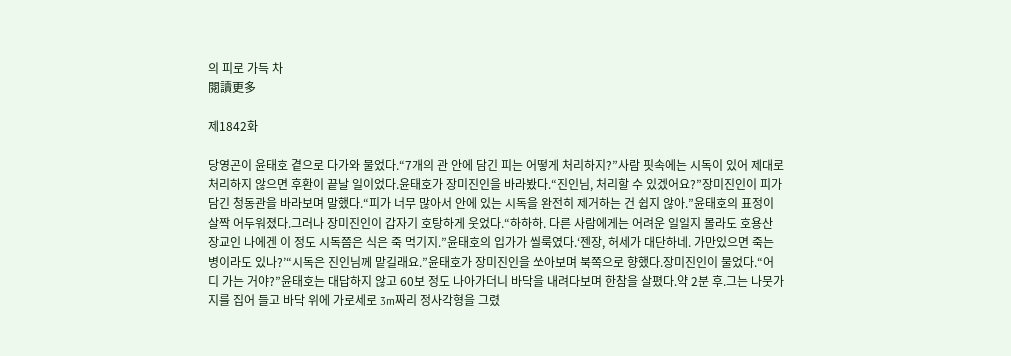의 피로 가득 차
閱讀更多

제1842화

당영곤이 윤태호 곁으로 다가와 물었다.“7개의 관 안에 담긴 피는 어떻게 처리하지?”사람 핏속에는 시독이 있어 제대로 처리하지 않으면 후환이 끝날 일이었다.윤태호가 장미진인을 바라봤다.“진인님, 처리할 수 있겠어요?”장미진인이 피가 담긴 청동관을 바라보며 말했다.“피가 너무 많아서 안에 있는 시독을 완전히 제거하는 건 쉽지 않아.”윤태호의 표정이 살짝 어두워졌다.그러나 장미진인이 갑자기 호탕하게 웃었다.“하하하. 다른 사람에게는 어려운 일일지 몰라도 호용산 장교인 나에겐 이 정도 시독쯤은 식은 죽 먹기지.”윤태호의 입가가 씰룩였다.‘젠장, 허세가 대단하네. 가만있으면 죽는 병이라도 있나?’“시독은 진인님께 맡길래요.”윤태호가 장미진인을 쏘아보며 북쪽으로 향했다.장미진인이 물었다.“어디 가는 거야?”윤태호는 대답하지 않고 60보 정도 나아가더니 바닥을 내려다보며 한참을 살폈다.약 2분 후.그는 나뭇가지를 집어 들고 바닥 위에 가로세로 3m짜리 정사각형을 그렸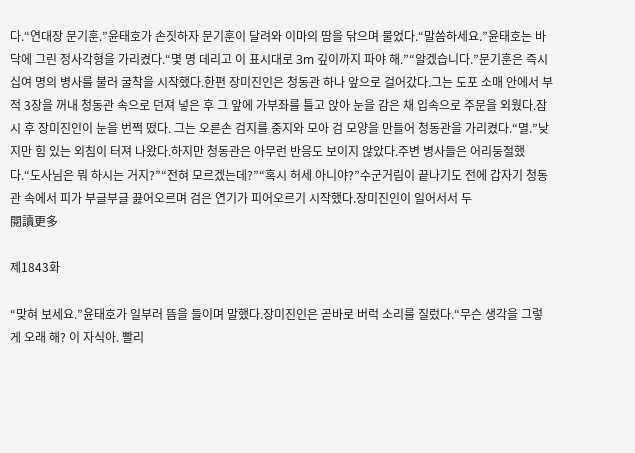다.“연대장 문기훈.”윤태호가 손짓하자 문기훈이 달려와 이마의 땀을 닦으며 물었다.“말씀하세요.”윤태호는 바닥에 그린 정사각형을 가리켰다.“몇 명 데리고 이 표시대로 3m 깊이까지 파야 해.”“알겠습니다.”문기훈은 즉시 십여 명의 병사를 불러 굴착을 시작했다.한편 장미진인은 청동관 하나 앞으로 걸어갔다.그는 도포 소매 안에서 부적 3장을 꺼내 청동관 속으로 던져 넣은 후 그 앞에 가부좌를 틀고 앉아 눈을 감은 채 입속으로 주문을 외웠다.잠시 후 장미진인이 눈을 번쩍 떴다. 그는 오른손 검지를 중지와 모아 검 모양을 만들어 청동관을 가리켰다.“멸.”낮지만 힘 있는 외침이 터져 나왔다.하지만 청동관은 아무런 반응도 보이지 않았다.주변 병사들은 어리둥절했다.“도사님은 뭐 하시는 거지?”“전혀 모르겠는데?”“혹시 허세 아니야?”수군거림이 끝나기도 전에 갑자기 청동관 속에서 피가 부글부글 끓어오르며 검은 연기가 피어오르기 시작했다.장미진인이 일어서서 두
閱讀更多

제1843화

“맞혀 보세요.”윤태호가 일부러 뜸을 들이며 말했다.장미진인은 곧바로 버럭 소리를 질렀다.“무슨 생각을 그렇게 오래 해? 이 자식아. 빨리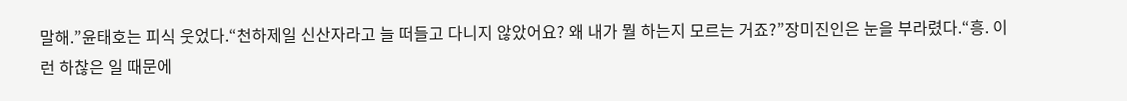말해.”윤태호는 피식 웃었다.“천하제일 신산자라고 늘 떠들고 다니지 않았어요? 왜 내가 뭘 하는지 모르는 거죠?”장미진인은 눈을 부라렸다.“흥. 이런 하찮은 일 때문에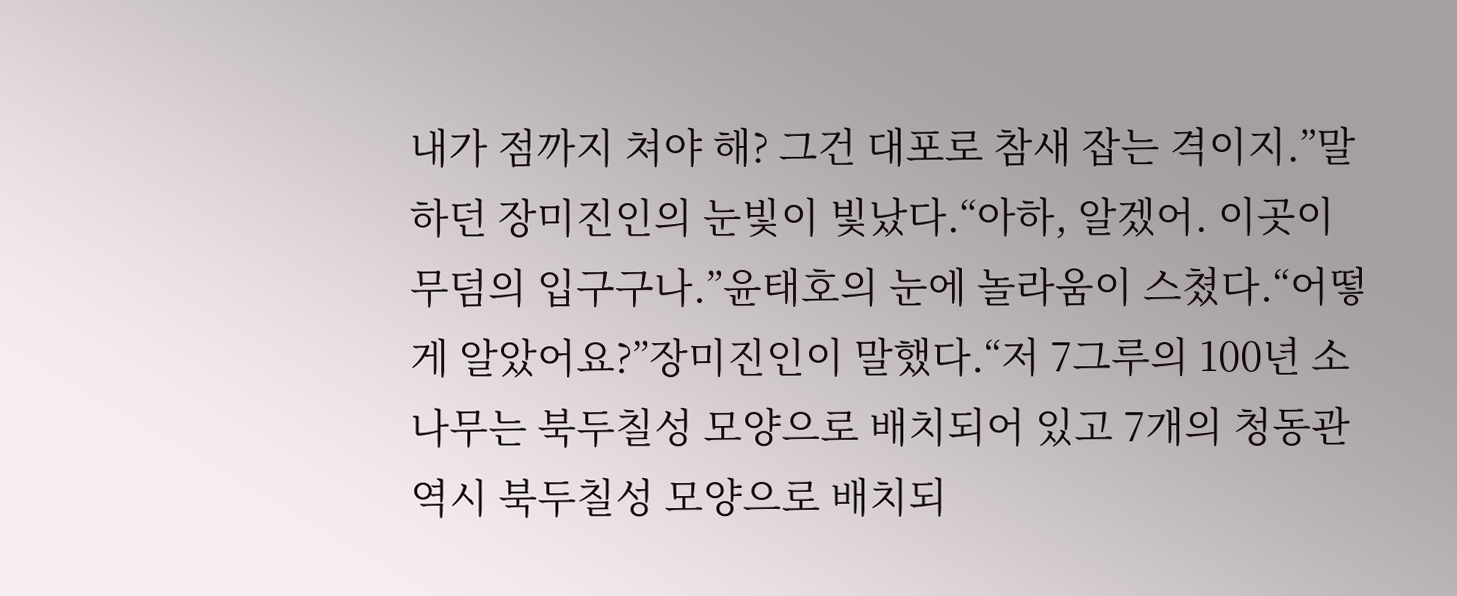내가 점까지 쳐야 해? 그건 대포로 참새 잡는 격이지.”말하던 장미진인의 눈빛이 빛났다.“아하, 알겠어. 이곳이 무덤의 입구구나.”윤태호의 눈에 놀라움이 스쳤다.“어떻게 알았어요?”장미진인이 말했다.“저 7그루의 100년 소나무는 북두칠성 모양으로 배치되어 있고 7개의 청동관 역시 북두칠성 모양으로 배치되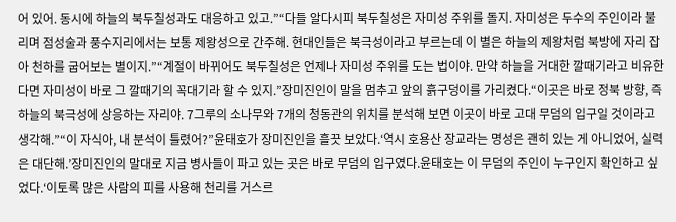어 있어. 동시에 하늘의 북두칠성과도 대응하고 있고.”“다들 알다시피 북두칠성은 자미성 주위를 돌지. 자미성은 두수의 주인이라 불리며 점성술과 풍수지리에서는 보통 제왕성으로 간주해. 현대인들은 북극성이라고 부르는데 이 별은 하늘의 제왕처럼 북방에 자리 잡아 천하를 굽어보는 별이지.”“계절이 바뀌어도 북두칠성은 언제나 자미성 주위를 도는 법이야. 만약 하늘을 거대한 깔때기라고 비유한다면 자미성이 바로 그 깔때기의 꼭대기라 할 수 있지.”장미진인이 말을 멈추고 앞의 흙구덩이를 가리켰다.“이곳은 바로 정북 방향, 즉 하늘의 북극성에 상응하는 자리야. 7그루의 소나무와 7개의 청동관의 위치를 분석해 보면 이곳이 바로 고대 무덤의 입구일 것이라고 생각해.”“이 자식아, 내 분석이 틀렸어?”윤태호가 장미진인을 흘끗 보았다.‘역시 호용산 장교라는 명성은 괜히 있는 게 아니었어, 실력은 대단해.’장미진인의 말대로 지금 병사들이 파고 있는 곳은 바로 무덤의 입구였다.윤태호는 이 무덤의 주인이 누구인지 확인하고 싶었다.‘이토록 많은 사람의 피를 사용해 천리를 거스르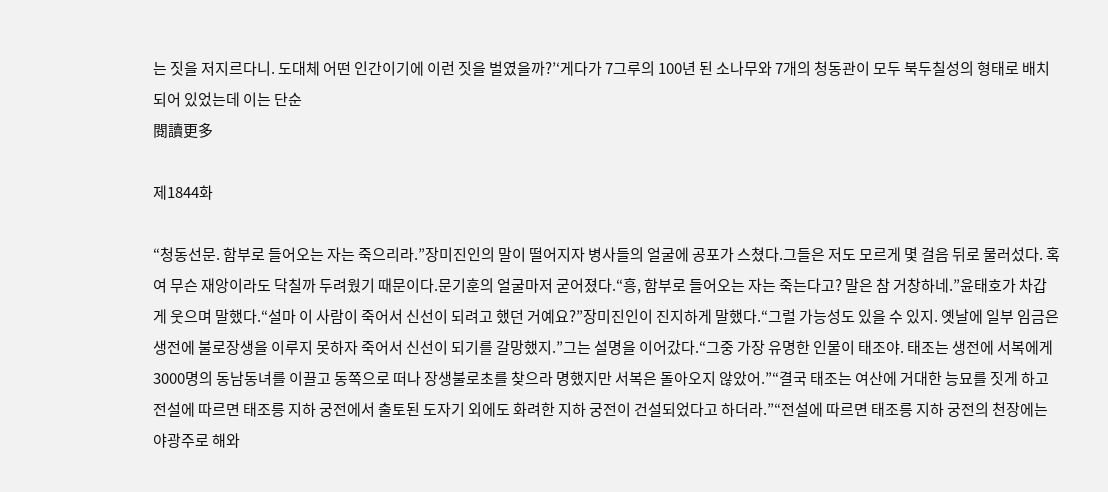는 짓을 저지르다니. 도대체 어떤 인간이기에 이런 짓을 벌였을까?’‘게다가 7그루의 100년 된 소나무와 7개의 청동관이 모두 북두칠성의 형태로 배치되어 있었는데 이는 단순
閱讀更多

제1844화

“청동선문. 함부로 들어오는 자는 죽으리라.”장미진인의 말이 떨어지자 병사들의 얼굴에 공포가 스쳤다.그들은 저도 모르게 몇 걸음 뒤로 물러섰다. 혹여 무슨 재앙이라도 닥칠까 두려웠기 때문이다.문기훈의 얼굴마저 굳어졌다.“흥, 함부로 들어오는 자는 죽는다고? 말은 참 거창하네.”윤태호가 차갑게 웃으며 말했다.“설마 이 사람이 죽어서 신선이 되려고 했던 거예요?”장미진인이 진지하게 말했다.“그럴 가능성도 있을 수 있지. 옛날에 일부 임금은 생전에 불로장생을 이루지 못하자 죽어서 신선이 되기를 갈망했지.”그는 설명을 이어갔다.“그중 가장 유명한 인물이 태조야. 태조는 생전에 서복에게 3000명의 동남동녀를 이끌고 동쪽으로 떠나 장생불로초를 찾으라 명했지만 서복은 돌아오지 않았어.”“결국 태조는 여산에 거대한 능묘를 짓게 하고 전설에 따르면 태조릉 지하 궁전에서 출토된 도자기 외에도 화려한 지하 궁전이 건설되었다고 하더라.”“전설에 따르면 태조릉 지하 궁전의 천장에는 야광주로 해와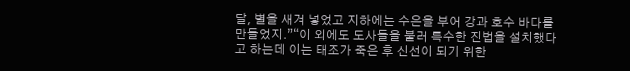달, 별을 새겨 넣었고 지하에는 수은을 부어 강과 호수 바다를 만들었지.”“이 외에도 도사들을 불러 특수한 진법을 설치했다고 하는데 이는 태조가 죽은 후 신선이 되기 위한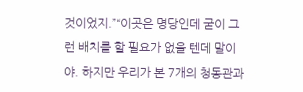것이었지.”“이곳은 명당인데 굳이 그런 배치를 할 필요가 없을 텐데 말이야. 하지만 우리가 본 7개의 청동관과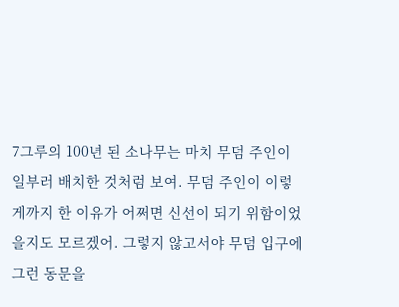7그루의 100년 된 소나무는 마치 무덤 주인이 일부러 배치한 것처럼 보여. 무덤 주인이 이렇게까지 한 이유가 어쩌면 신선이 되기 위함이었을지도 모르겠어. 그렇지 않고서야 무덤 입구에 그런 동문을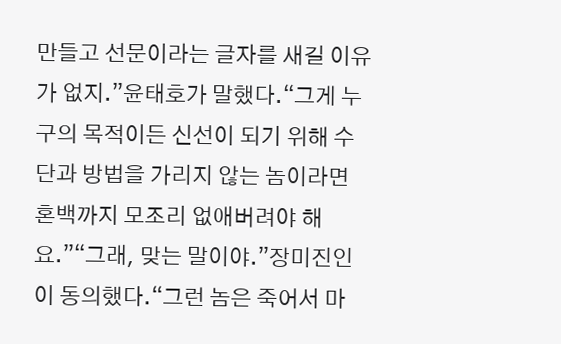만들고 선문이라는 글자를 새길 이유가 없지.”윤태호가 말했다.“그게 누구의 목적이든 신선이 되기 위해 수단과 방법을 가리지 않는 놈이라면 혼백까지 모조리 없애버려야 해요.”“그래, 맞는 말이야.”장미진인이 동의했다.“그런 놈은 죽어서 마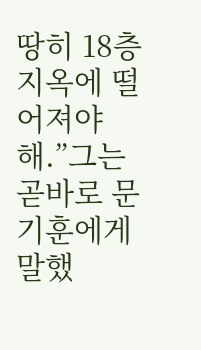땅히 18층 지옥에 떨어져야 해.”그는 곧바로 문기훈에게 말했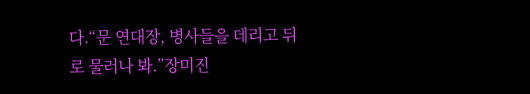다.“문 연대장, 병사들을 데리고 뒤로 물러나 봐.”장미진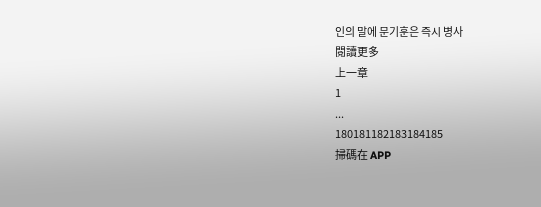인의 말에 문기훈은 즉시 병사
閱讀更多
上一章
1
...
180181182183184185
掃碼在 APP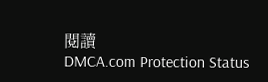閱讀
DMCA.com Protection Status